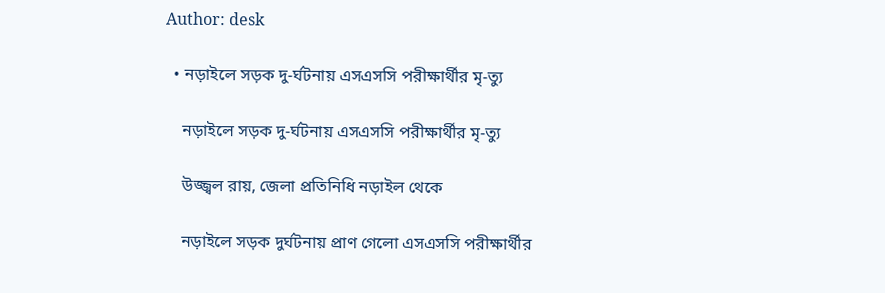Author: desk

  • নড়াইলে সড়ক দু-র্ঘটনায় এসএসসি পরীক্ষার্থীর মৃ-ত্যু

    নড়াইলে সড়ক দু-র্ঘটনায় এসএসসি পরীক্ষার্থীর মৃ-ত্যু

    উজ্জ্বল রায়, জেলা প্রতিনিধি নড়াইল থেকে

    নড়াইলে সড়ক দুর্ঘটনায় প্রাণ গেলো এসএসসি পরীক্ষার্থীর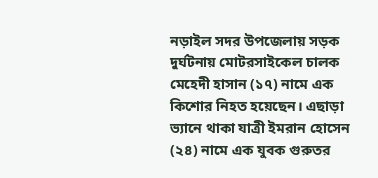নড়াইল সদর উপজেলায় সড়ক দুর্ঘটনায় মোটরসাইকেল চালক মেহেদী হাসান (১৭) নামে এক কিশোর নিহত হয়েছেন। এছাড়া ভ্যানে থাকা যাত্রী ইমরান হোসেন (২৪) নামে এক যুবক গুরুতর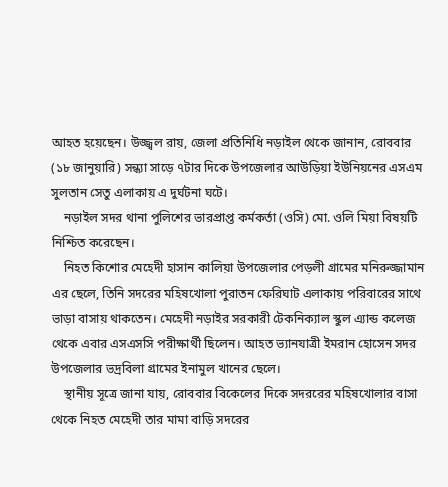আহত হয়েছেন। উজ্জ্বল রায়, জেলা প্রতিনিধি নড়াইল থেকে জানান, রোববার (১৮ জানুয়ারি) সন্ধ্যা সাড়ে ৭টার দিকে উপজেলার আউড়িয়া ইউনিয়নের এসএম সুলতান সেতু এলাকায় এ দুর্ঘটনা ঘটে।
    নড়াইল সদর থানা পুলিশের ভারপ্রাপ্ত কর্মকর্তা (ওসি) মো. ওলি মিয়া বিষয়টি নিশ্চিত করেছেন।
    নিহত কিশোর মেহেদী হাসান কালিয়া উপজেলার পেড়লী গ্রামের মনিরুজ্জামান এর ছেলে, তিনি সদরের মহিষখোলা পুরাতন ফেরিঘাট এলাকায় পরিবারের সাথে ভাড়া বাসায় থাকতেন। মেহেদী নড়াইর সরকারী টেকনিক্যাল স্কুল এ্যান্ড কলেজ থেকে এবার এসএসসি পরীক্ষার্থী ছিলেন। আহত ভ্যানযাত্রী ইমরান হোসেন সদর উপজেলার ভদ্রবিলা গ্রামের ইনামুল খানের ছেলে।
    স্থানীয় সূত্রে জানা যায়, রোববার বিকেলের দিকে সদররের মহিষখোলার বাসা থেকে নিহত মেহেদী তার মামা বাড়ি সদরের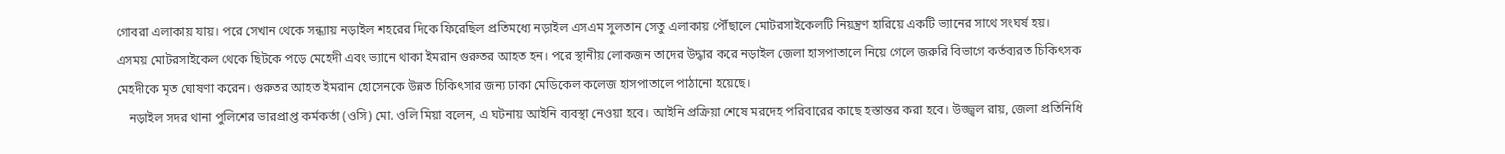গোবরা এলাকায় যায়। পরে সেখান থেকে সন্ধ্যায় নড়াইল শহরের দিকে ফিরেছিল প্রতিমধ্যে নড়াইল এসএম সুলতান সেতু এলাকায় পৌঁছালে মোটরসাইকেলটি নিয়ন্ত্রণ হারিয়ে একটি ভ্যানের সাথে সংঘর্ষ হয়। এসময় মোটরসাইকেল থেকে ছিটকে পড়ে মেহেদী এবং ভ্যানে থাকা ইমরান গুরুতর আহত হন। পরে স্থানীয় লোকজন তাদের উদ্ধার করে নড়াইল জেলা হাসপাতালে নিয়ে গেলে জরুরি বিভাগে কর্তব্যরত চিকিৎসক মেহদীকে মৃত ঘোষণা করেন। গুরুতর আহত ইমরান হোসেনকে উন্নত চিকিৎসার জন্য ঢাকা মেডিকেল কলেজ হাসপাতালে পাঠানো হয়েছে।
    নড়াইল সদর থানা পুলিশের ভারপ্রাপ্ত কর্মকর্তা (ওসি) মো. ওলি মিয়া বলেন, এ ঘটনায় আইনি ব্যবস্থা নেওয়া হবে। আইনি প্রক্রিয়া শেষে মরদেহ পরিবারের কাছে হস্তান্তর করা হবে। উজ্জ্বল রায়, জেলা প্রতিনিধি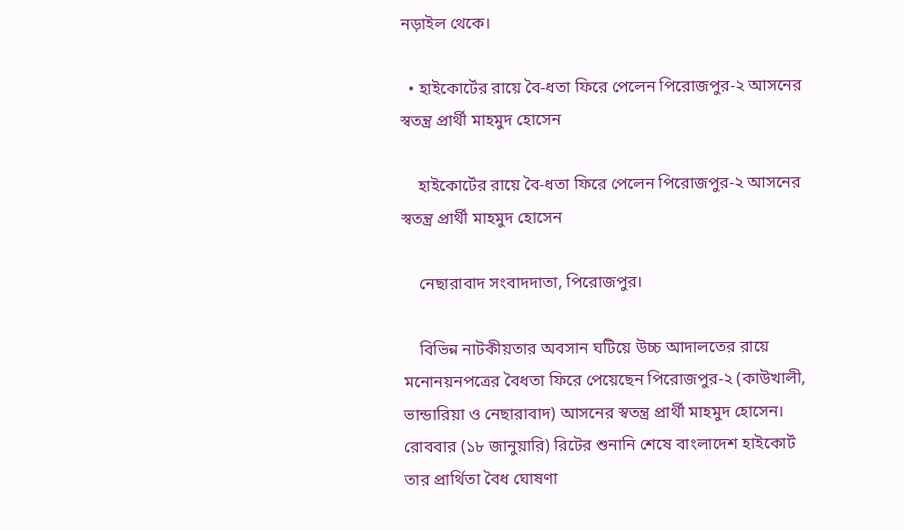নড়াইল থেকে।

  • হাইকোর্টের রায়ে বৈ-ধতা ফিরে পেলেন পিরোজপুর-২ আসনের স্বতন্ত্র প্রার্থী মাহমুদ হোসেন

    হাইকোর্টের রায়ে বৈ-ধতা ফিরে পেলেন পিরোজপুর-২ আসনের স্বতন্ত্র প্রার্থী মাহমুদ হোসেন

    নেছারাবাদ সংবাদদাতা, পিরোজপুর।

    বিভিন্ন নাটকীয়তার অবসান ঘটিয়ে উচ্চ আদালতের রায়ে মনোনয়নপত্রের বৈধতা ফিরে পেয়েছেন পিরোজপুর-২ (কাউখালী, ভান্ডারিয়া ও নেছারাবাদ) আসনের স্বতন্ত্র প্রার্থী মাহমুদ হোসেন। রোববার (১৮ জানুয়ারি) রিটের শুনানি শেষে বাংলাদেশ হাইকোর্ট তার প্রার্থিতা বৈধ ঘোষণা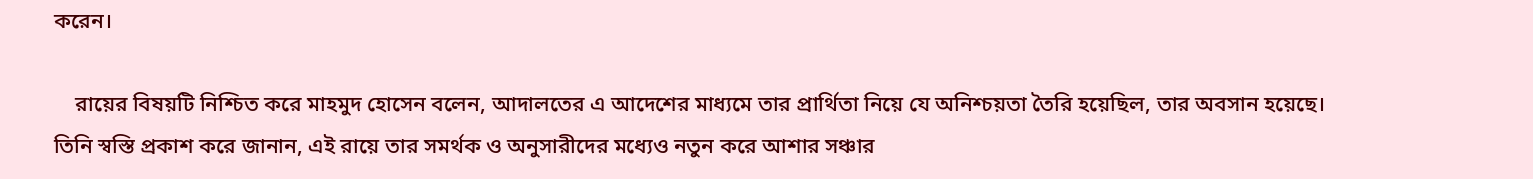করেন।

    রায়ের বিষয়টি নিশ্চিত করে মাহমুদ হোসেন বলেন, আদালতের এ আদেশের মাধ্যমে তার প্রার্থিতা নিয়ে যে অনিশ্চয়তা তৈরি হয়েছিল, তার অবসান হয়েছে। তিনি স্বস্তি প্রকাশ করে জানান, এই রায়ে তার সমর্থক ও অনুসারীদের মধ্যেও নতুন করে আশার সঞ্চার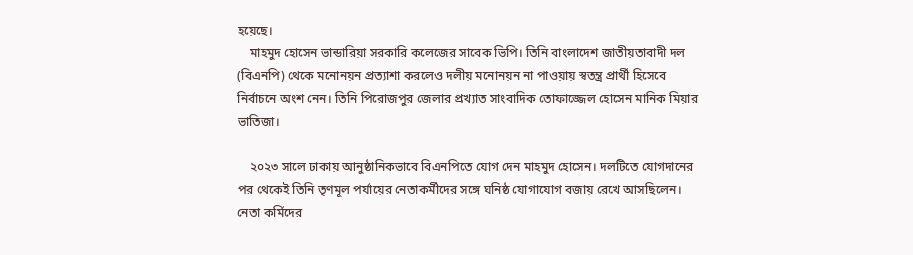হয়েছে।
    মাহমুদ হোসেন ভান্ডারিয়া সরকারি কলেজের সাবেক ভিপি। তিনি বাংলাদেশ জাতীয়তাবাদী দল (বিএনপি) থেকে মনোনয়ন প্রত্যাশা করলেও দলীয় মনোনয়ন না পাওয়ায় স্বতন্ত্র প্রার্থী হিসেবে নির্বাচনে অংশ নেন। তিনি পিরোজপুর জেলার প্রখ্যাত সাংবাদিক তোফাজ্জেল হোসেন মানিক মিয়ার ভাতিজা।

    ২০২৩ সালে ঢাকায় আনুষ্ঠানিকভাবে বিএনপিতে যোগ দেন মাহমুদ হোসেন। দলটিতে যোগদানের পর থেকেই তিনি তৃণমূল পর্যায়ের নেতাকর্মীদের সঙ্গে ঘনিষ্ঠ যোগাযোগ বজায় রেখে আসছিলেন। নেতা কর্মিদের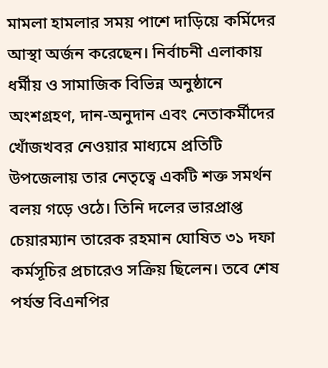মামলা হামলার সময় পাশে দাড়িয়ে কর্মিদের আস্থা অর্জন করেছেন। নির্বাচনী এলাকায় ধর্মীয় ও সামাজিক বিভিন্ন অনুষ্ঠানে অংশগ্রহণ, দান-অনুদান এবং নেতাকর্মীদের খোঁজখবর নেওয়ার মাধ্যমে প্রতিটি উপজেলায় তার নেতৃত্বে একটি শক্ত সমর্থন বলয় গড়ে ওঠে। তিনি দলের ভারপ্রাপ্ত চেয়ারম্যান তারেক রহমান ঘোষিত ৩১ দফা কর্মসূচির প্রচারেও সক্রিয় ছিলেন। তবে শেষ পর্যন্ত বিএনপির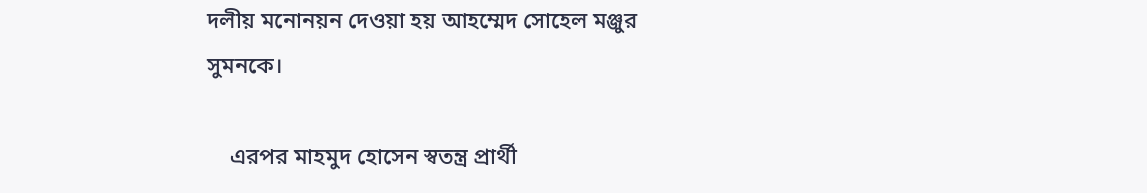দলীয় মনোনয়ন দেওয়া হয় আহম্মেদ সোহেল মঞ্জুর সুমনকে।

    এরপর মাহমুদ হোসেন স্বতন্ত্র প্রার্থী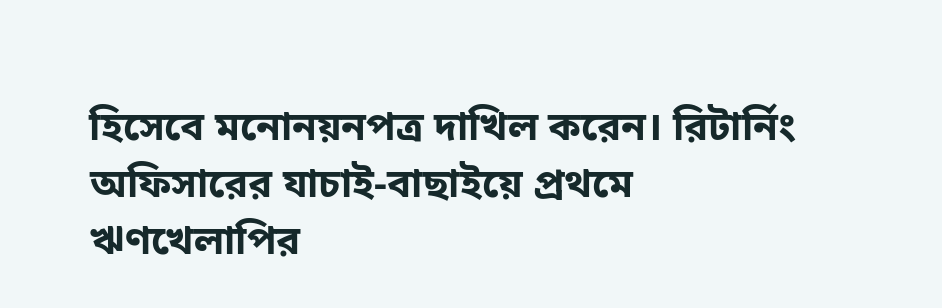হিসেবে মনোনয়নপত্র দাখিল করেন। রিটার্নিং অফিসারের যাচাই-বাছাইয়ে প্রথমে ঋণখেলাপির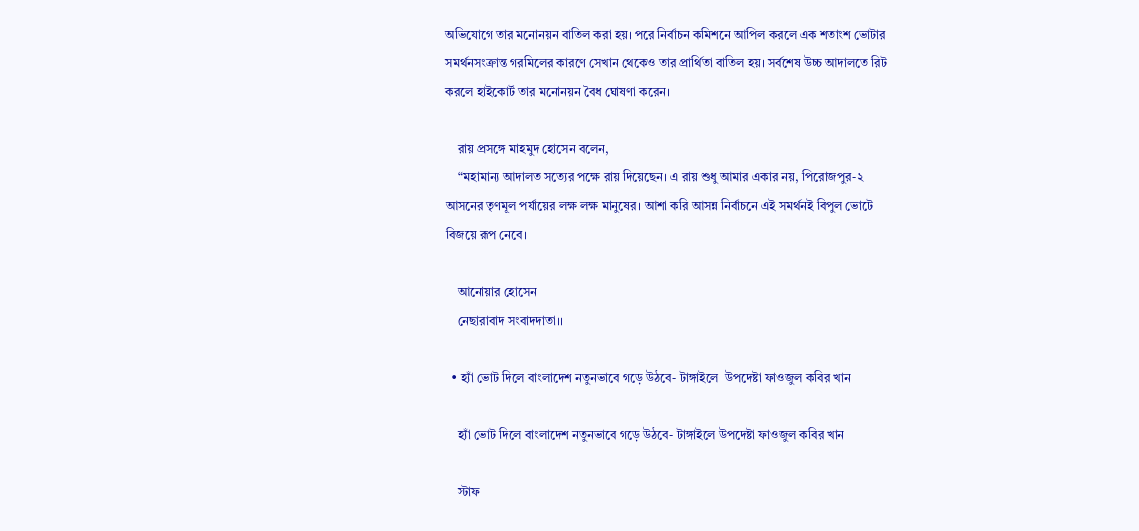অভিযোগে তার মনোনয়ন বাতিল করা হয়। পরে নির্বাচন কমিশনে আপিল করলে এক শতাংশ ভোটার সমর্থনসংক্রান্ত গরমিলের কারণে সেখান থেকেও তার প্রার্থিতা বাতিল হয়। সর্বশেষ উচ্চ আদালতে রিট করলে হাইকোর্ট তার মনোনয়ন বৈধ ঘোষণা করেন।

    রায় প্রসঙ্গে মাহমুদ হোসেন বলেন,
    “মহামান্য আদালত সত্যের পক্ষে রায় দিয়েছেন। এ রায় শুধু আমার একার নয়, পিরোজপুর-২ আসনের তৃণমূল পর্যায়ের লক্ষ লক্ষ মানুষের। আশা করি আসন্ন নির্বাচনে এই সমর্থনই বিপুল ভোটে বিজয়ে রূপ নেবে।

    আনোয়ার হোসেন
    নেছারাবাদ সংবাদদাতা।।

  • হ্যাঁ ভোট দিলে বাংলাদেশ নতুনভাবে গড়ে উঠবে- টাঙ্গাইলে  উপদেষ্টা ফাওজুল কবির খান

    হ্যাঁ ভোট দিলে বাংলাদেশ নতুনভাবে গড়ে উঠবে- টাঙ্গাইলে উপদেষ্টা ফাওজুল কবির খান

    স্টাফ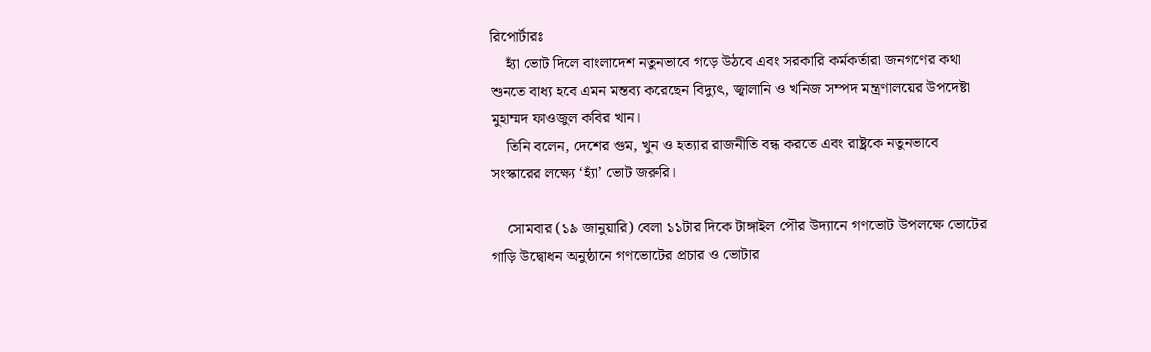রিপোর্টারঃ
    হ্যাঁ ভোট দিলে বাংলাদেশ নতুনভাবে গড়ে উঠবে এবং সরকারি কর্মকর্তারা জনগণের কথা শুনতে বাধ্য হবে এমন মন্তব্য করেছেন বিদ্যুৎ, জ্বালানি ও খনিজ সম্পদ মন্ত্রণালয়ের উপদেষ্টা মুহাম্মদ ফাওজুল কবির খান।
    তিনি বলেন, দেশের গুম, খুন ও হত্যার রাজনীতি বন্ধ করতে এবং রাষ্ট্রকে নতুনভাবে সংস্কারের লক্ষ্যে ‘হ্যাঁ’ ভোট জরুরি।

    সোমবার (১৯ জানুয়ারি) বেলা ১১টার দিকে টাঙ্গাইল পৌর উদ্যানে গণভোট উপলক্ষে ভোটের গাড়ি উদ্বোধন অনুষ্ঠানে গণভোটের প্রচার ও ভোটার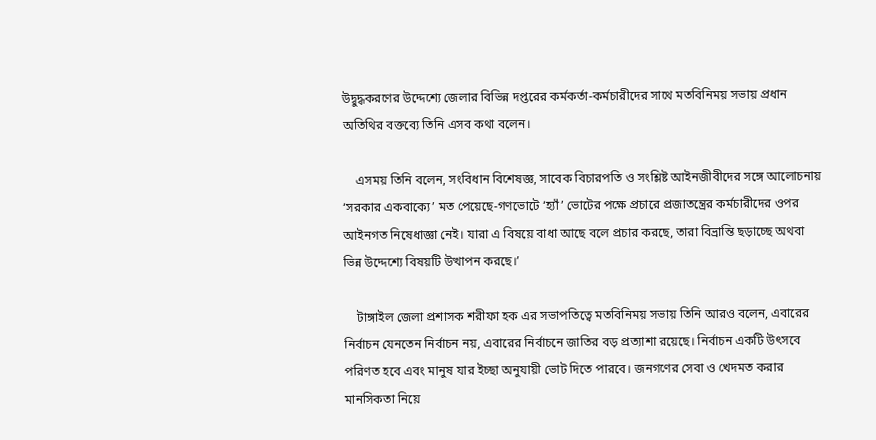উদ্বুদ্ধকরণের উদ্দেশ্যে জেলার বিভিন্ন দপ্তরের কর্মকর্তা-কর্মচারীদের সাথে মতবিনিময় সভায় প্রধান অতিথির বক্তব্যে তিনি এসব কথা বলেন।

    এসময় তিনি বলেন, সংবিধান বিশেষজ্ঞ, সাবেক বিচারপতি ও সংশ্লিষ্ট আইনজীবীদের সঙ্গে আলোচনায় ‘সরকার একবাক্যে’ মত পেয়েছে-গণভোটে ‘হ্যাঁ’ ভোটের পক্ষে প্রচারে প্রজাতন্ত্রের কর্মচারীদের ওপর আইনগত নিষেধাজ্ঞা নেই। যারা এ বিষয়ে বাধা আছে বলে প্রচার করছে, তারা বিভ্রান্তি ছড়াচ্ছে অথবা ভিন্ন উদ্দেশ্যে বিষয়টি উত্থাপন করছে।’

    টাঙ্গাইল জেলা প্রশাসক শরীফা হক এর সভাপতিত্বে মতবিনিময় সভায় তিনি আরও বলেন, এবারের নির্বাচন যেনতেন নির্বাচন নয়, এবারের নির্বাচনে জাতির বড় প্রত্যাশা রয়েছে। নির্বাচন একটি উৎসবে পরিণত হবে এবং মানুষ যার ইচ্ছা অনুযায়ী ভোট দিতে পারবে। জনগণের সেবা ও খেদমত করার মানসিকতা নিয়ে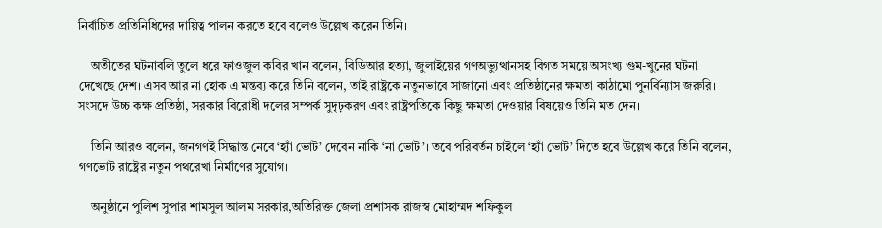নির্বাচিত প্রতিনিধিদের দায়িত্ব পালন করতে হবে বলেও উল্লেখ করেন তিনি।

    অতীতের ঘটনাবলি তুলে ধরে ফাওজুল কবির খান বলেন, বিডিআর হত্যা, জুলাইয়ের গণঅভ্যুত্থানসহ বিগত সময়ে অসংখ্য গুম-খুনের ঘটনা দেখেছে দেশ। এসব আর না হোক এ মন্তব্য করে তিনি বলেন, তাই রাষ্ট্রকে নতুনভাবে সাজানো এবং প্রতিষ্ঠানের ক্ষমতা কাঠামো পুনর্বিন্যাস জরুরি। সংসদে উচ্চ কক্ষ প্রতিষ্ঠা, সরকার বিরোধী দলের সম্পর্ক সুদৃঢ়করণ এবং রাষ্ট্রপতিকে কিছু ক্ষমতা দেওয়ার বিষয়েও তিনি মত দেন।

    তিনি আরও বলেন, জনগণই সিদ্ধান্ত নেবে ‘হ্যাঁ ভোট’ দেবেন নাকি ‘না ভোট’। তবে পরিবর্তন চাইলে ‘হ্যাঁ ভোট’ দিতে হবে উল্লেখ করে তিনি বলেন, গণভোট রাষ্ট্রের নতুন পথরেখা নির্মাণের সুযোগ।

    অনুষ্ঠানে পুলিশ সুপার শামসুল আলম সরকার,অতিরিক্ত জেলা প্রশাসক রাজস্ব মোহাম্মদ শফিকুল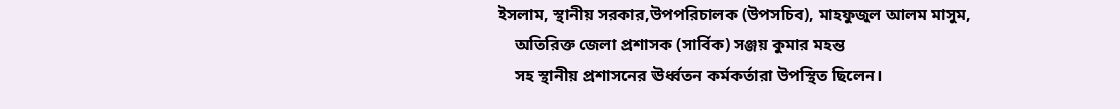ইসলাম, স্থানীয় সরকার,উপপরিচালক (উপসচিব), মাহফুজুল আলম মাসুম,
    অতিরিক্ত জেলা প্রশাসক (সার্বিক) সঞ্জয় কুমার মহন্ত
    সহ স্থানীয় প্রশাসনের ঊর্ধ্বতন কর্মকর্তারা উপস্থিত ছিলেন।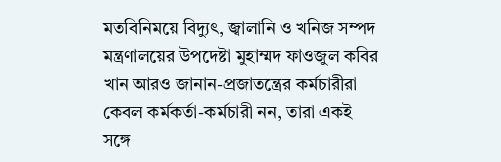মতবিনিময়ে বিদ্যুৎ, জ্বালানি ও খনিজ সম্পদ মন্ত্রণালয়ের উপদেষ্টা মুহাম্মদ ফাওজুল কবির খান আরও জানান-প্রজাতন্ত্রের কর্মচারীরা কেবল কর্মকর্তা-কর্মচারী নন, তারা একই সঙ্গে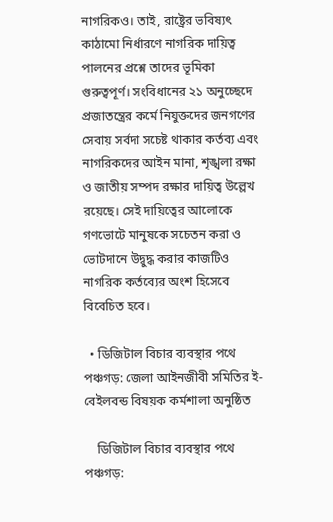নাগরিকও। তাই, রাষ্ট্রের ভবিষ্যৎ কাঠামো নির্ধারণে নাগরিক দায়িত্ব পালনের প্রশ্নে তাদের ভূমিকা গুরুত্বপূর্ণ। সংবিধানের ২১ অনুচ্ছেদে প্রজাতন্ত্রের কর্মে নিযুক্তদের জনগণের সেবায় সর্বদা সচেষ্ট থাকার কর্তব্য এবং নাগরিকদের আইন মানা, শৃঙ্খলা রক্ষা ও জাতীয় সম্পদ রক্ষার দায়িত্ব উল্লেখ রয়েছে। সেই দায়িত্বের আলোকে গণভোটে মানুষকে সচেতন করা ও ভোটদানে উদ্বুদ্ধ করার কাজটিও নাগরিক কর্তব্যের অংশ হিসেবে বিবেচিত হবে।

  • ডিজিটাল বিচার ব্যবস্থার পথে পঞ্চগড়: জেলা আইনজীবী সমিতির ই-বেইলবন্ড বিষয়ক কর্মশালা অনুষ্ঠিত

    ডিজিটাল বিচার ব্যবস্থার পথে পঞ্চগড়: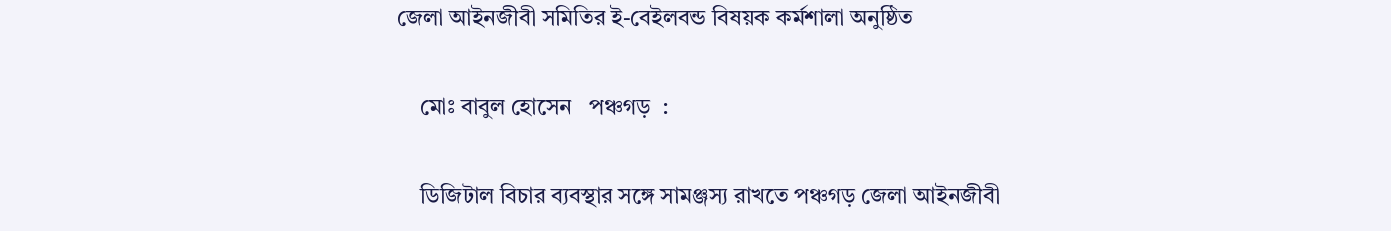জেলা আইনজীবী সমিতির ই-বেইলবন্ড বিষয়ক কর্মশালা অনুষ্ঠিত

    মোঃ বাবুল হোসেন   পঞ্চগড়  :

    ডিজিটাল বিচার ব্যবস্থার সঙ্গে সামঞ্জস্য রাখতে পঞ্চগড় জেলা আইনজীবী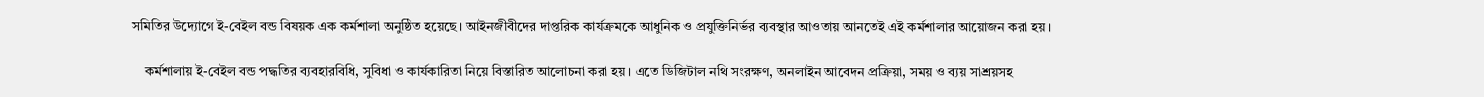সমিতির উদ্যোগে ই-বেইল বন্ড বিষয়ক এক কর্মশালা অনুষ্ঠিত হয়েছে। আইনজীবীদের দাপ্তরিক কার্যক্রমকে আধুনিক ও প্রযুক্তিনির্ভর ব্যবস্থার আওতায় আনতেই এই কর্মশালার আয়োজন করা হয়।

    কর্মশালায় ই-বেইল বন্ড পদ্ধতির ব্যবহারবিধি, সুবিধা ও কার্যকারিতা নিয়ে বিস্তারিত আলোচনা করা হয়। এতে ডিজিটাল নথি সংরক্ষণ, অনলাইন আবেদন প্রক্রিয়া, সময় ও ব্যয় সাশ্রয়সহ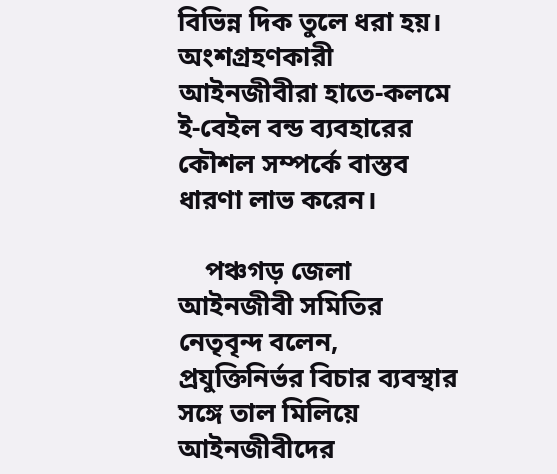বিভিন্ন দিক তুলে ধরা হয়। অংশগ্রহণকারী আইনজীবীরা হাতে-কলমে ই-বেইল বন্ড ব্যবহারের কৌশল সম্পর্কে বাস্তব ধারণা লাভ করেন।

    পঞ্চগড় জেলা আইনজীবী সমিতির নেতৃবৃন্দ বলেন, প্রযুক্তিনির্ভর বিচার ব্যবস্থার সঙ্গে তাল মিলিয়ে আইনজীবীদের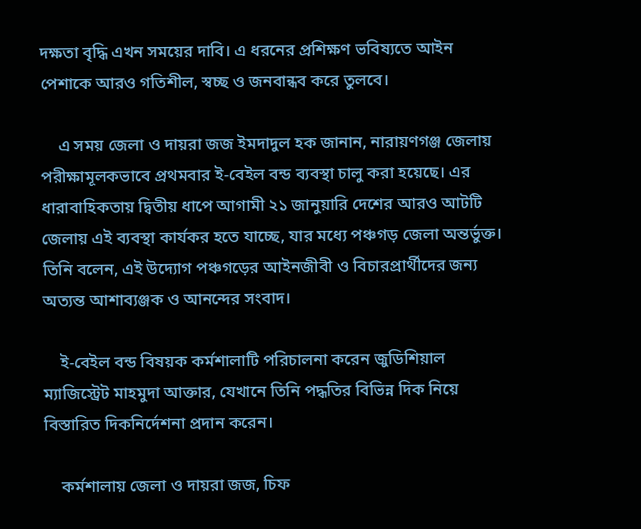দক্ষতা বৃদ্ধি এখন সময়ের দাবি। এ ধরনের প্রশিক্ষণ ভবিষ্যতে আইন পেশাকে আরও গতিশীল, স্বচ্ছ ও জনবান্ধব করে তুলবে।

    এ সময় জেলা ও দায়রা জজ ইমদাদুল হক জানান, নারায়ণগঞ্জ জেলায় পরীক্ষামূলকভাবে প্রথমবার ই-বেইল বন্ড ব্যবস্থা চালু করা হয়েছে। এর ধারাবাহিকতায় দ্বিতীয় ধাপে আগামী ২১ জানুয়ারি দেশের আরও আটটি জেলায় এই ব্যবস্থা কার্যকর হতে যাচ্ছে, যার মধ্যে পঞ্চগড় জেলা অন্তর্ভুক্ত। তিনি বলেন, এই উদ্যোগ পঞ্চগড়ের আইনজীবী ও বিচারপ্রার্থীদের জন্য অত্যন্ত আশাব্যঞ্জক ও আনন্দের সংবাদ।

    ই-বেইল বন্ড বিষয়ক কর্মশালাটি পরিচালনা করেন জুডিশিয়াল ম্যাজিস্ট্রেট মাহমুদা আক্তার, যেখানে তিনি পদ্ধতির বিভিন্ন দিক নিয়ে বিস্তারিত দিকনির্দেশনা প্রদান করেন।

    কর্মশালায় জেলা ও দায়রা জজ, চিফ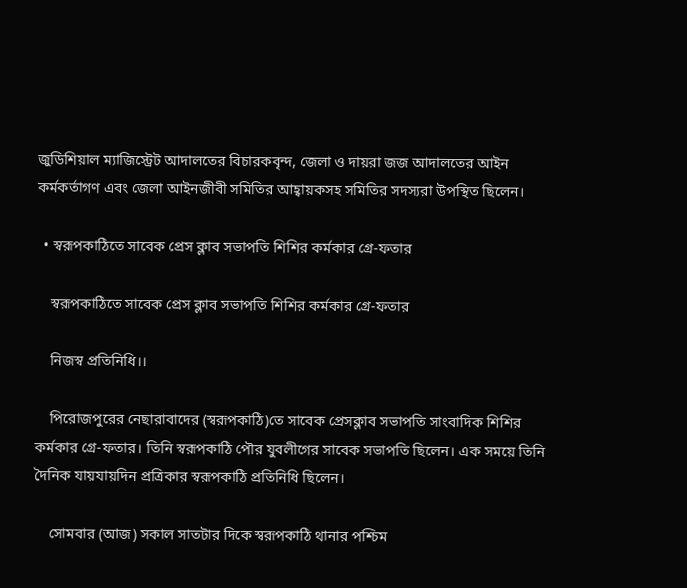জুডিশিয়াল ম্যাজিস্ট্রেট আদালতের বিচারকবৃন্দ, জেলা ও দায়রা জজ আদালতের আইন কর্মকর্তাগণ এবং জেলা আইনজীবী সমিতির আহ্বায়কসহ সমিতির সদস্যরা উপস্থিত ছিলেন।

  • স্বরূপকাঠিতে সাবেক প্রেস ক্লাব সভাপতি শিশির কর্মকার গ্রে-ফতার

    স্বরূপকাঠিতে সাবেক প্রেস ক্লাব সভাপতি শিশির কর্মকার গ্রে-ফতার

    নিজস্ব প্রতিনিধি।।

    পিরোজপুরের নেছারাবাদের (স্বরূপকাঠি)তে সাবেক প্রেসক্লাব সভাপতি সাংবাদিক শিশির কর্মকার গ্রে-ফতার। তিনি স্বরূপকাঠি পৌর যুবলীগের সাবেক সভাপতি ছিলেন। এক সময়ে তিনি দৈনিক যায়যায়দিন প্রত্রিকার স্বরূপকাঠি প্রতিনিধি ছিলেন।

    সোমবার (আজ) সকাল সাতটার দিকে স্বরূপকাঠি থানার পশ্চিম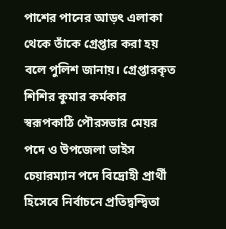পাশের পানের আড়ৎ এলাকা থেকে তাঁকে গ্রেপ্তার করা হয় বলে পুলিশ জানায়। গ্রেপ্তারকৃত শিশির কুমার কর্মকার স্বরূপকাঠি পৌরসভার মেয়র পদে ও উপজেলা ভাইস চেয়ারম্যান পদে বিদ্রোহী প্রার্থী হিসেবে নির্বাচনে প্রতিদ্বন্দ্বিতা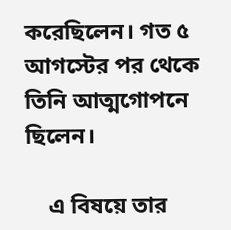করেছিলেন। গত ৫ আগস্টের পর থেকে তিনি আত্মগোপনে ছিলেন।

    এ বিষয়ে তার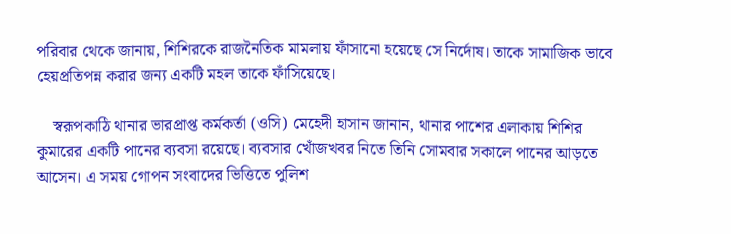পরিবার থেকে জানায়, শিশিরকে রাজনৈতিক মামলায় ফাঁসানো হয়েছে সে নির্দোষ। তাকে সামাজিক ভাবে হেয়প্রতিপন্ন করার জন্য একটি মহল তাকে ফাঁসিয়েছে।

    স্বরূপকাঠি থানার ভারপ্রাপ্ত কর্মকর্তা (ওসি) মেহেদী হাসান জানান, থানার পাশের এলাকায় শিশির কুমারের একটি পানের ব্যবসা রয়েছে। ব্যবসার খোঁজখবর নিতে তিনি সোমবার সকালে পানের আড়তে আসেন। এ সময় গোপন সংবাদের ভিত্তিতে পুলিশ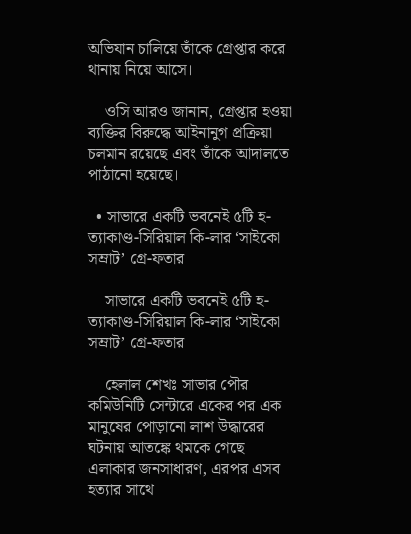অভিযান চালিয়ে তাঁকে গ্রেপ্তার করে থানায় নিয়ে আসে।

    ওসি আরও জানান, গ্রেপ্তার হওয়া ব্যক্তির বিরুদ্ধে আইনানুগ প্রক্রিয়া চলমান রয়েছে এবং তাঁকে আদালতে পাঠানো হয়েছে।

  • সাভারে একটি ভবনেই ৫টি হ-ত্যাকাণ্ড-সিরিয়াল কি-লার ‘সাইকো সম্রাট’ গ্রে-ফতার

    সাভারে একটি ভবনেই ৫টি হ-ত্যাকাণ্ড-সিরিয়াল কি-লার ‘সাইকো সম্রাট’ গ্রে-ফতার

    হেলাল শেখঃ সাভার পৌর কমিউনিটি সেন্টারে একের পর এক মানুষের পোড়ানো লাশ উদ্ধারের ঘটনায় আতঙ্কে থমকে গেছে এলাকার জনসাধারণ, এরপর এসব হত্যার সাথে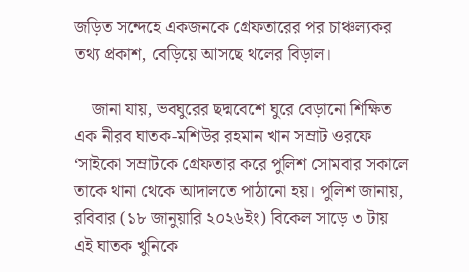জড়িত সন্দেহে একজনকে গ্রেফতারের পর চাঞ্চল্যকর তথ্য প্রকাশ, বেড়িয়ে আসছে থলের বিড়াল।

    জানা যায়, ভবঘুরের ছদ্মবেশে ঘুরে বেড়ানো শিক্ষিত এক নীরব ঘাতক-মশিউর রহমান খান সম্রাট ওরফে ‘সাইকো সম্রাটকে গ্রেফতার করে পুলিশ সোমবার সকালে তাকে থানা থেকে আদালতে পাঠানো হয়। পুলিশ জানায়, রবিবার (১৮ জানুয়ারি ২০২৬ইং) বিকেল সাড়ে ৩ টায় এই ঘাতক খুনিকে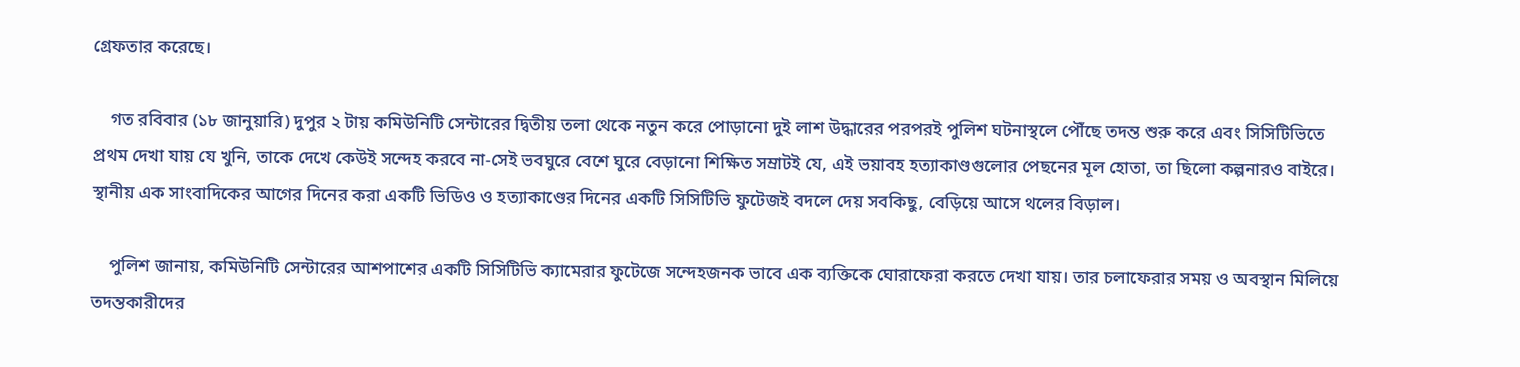গ্রেফতার করেছে।

    গত রবিবার (১৮ জানুয়ারি) দুপুর ২ টায় কমিউনিটি সেন্টারের দ্বিতীয় তলা থেকে নতুন করে পোড়ানো দুই লাশ উদ্ধারের পরপরই পুলিশ ঘটনাস্থলে পৌঁছে তদন্ত শুরু করে এবং সিসিটিভিতে প্রথম দেখা যায় যে খুনি, তাকে দেখে কেউই সন্দেহ করবে না-সেই ভবঘুরে বেশে ঘুরে বেড়ানো শিক্ষিত সম্রাটই যে, এই ভয়াবহ হত্যাকাণ্ডগুলোর পেছনের মূল হোতা, তা ছিলো কল্পনারও বাইরে। স্থানীয় এক সাংবাদিকের আগের দিনের করা একটি ভিডিও ও হত্যাকাণ্ডের দিনের একটি সিসিটিভি ফুটেজই বদলে দেয় সবকিছু, বেড়িয়ে আসে থলের বিড়াল।

    পুলিশ জানায়, কমিউনিটি সেন্টারের আশপাশের একটি সিসিটিভি ক্যামেরার ফুটেজে সন্দেহজনক ভাবে এক ব্যক্তিকে ঘোরাফেরা করতে দেখা যায়। তার চলাফেরার সময় ও অবস্থান মিলিয়ে তদন্তকারীদের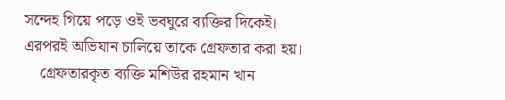সন্দেহ গিয়ে পড়ে ওই ভবঘুরে ব্যক্তির দিকেই। এরপরই অভিযান চালিয়ে তাকে গ্রেফতার করা হয়।
    গ্রেফতারকৃত ব্যক্তি মশিউর রহমান খান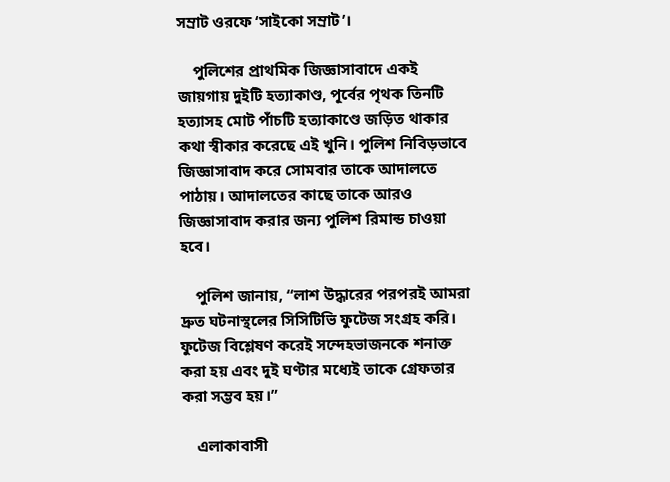সম্রাট ওরফে ‘সাইকো সম্রাট’।

    পুলিশের প্রাথমিক জিজ্ঞাসাবাদে একই জায়গায় দুইটি হত্যাকাণ্ড, পূর্বের পৃথক তিনটি হত্যাসহ মোট পাঁচটি হত্যাকাণ্ডে জড়িত থাকার কথা স্বীকার করেছে এই খুনি। পুলিশ নিবিড়ভাবে জিজ্ঞাসাবাদ করে সোমবার তাকে আদালতে পাঠায়। আদালতের কাছে তাকে আরও জিজ্ঞাসাবাদ করার জন্য পুলিশ রিমান্ড চাওয়া হবে।

    পুলিশ জানায়, “লাশ উদ্ধারের পরপরই আমরা দ্রুত ঘটনাস্থলের সিসিটিভি ফুটেজ সংগ্রহ করি। ফুটেজ বিশ্লেষণ করেই সন্দেহভাজনকে শনাক্ত করা হয় এবং দুই ঘণ্টার মধ্যেই তাকে গ্রেফতার করা সম্ভব হয়।”

    এলাকাবাসী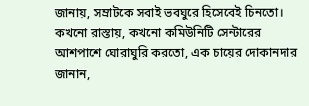জানায়, সম্রাটকে সবাই ভবঘুরে হিসেবেই চিনতো। কখনো রাস্তায়, কখনো কমিউনিটি সেন্টারের আশপাশে ঘোরাঘুরি করতো, এক চায়ের দোকানদার জানান,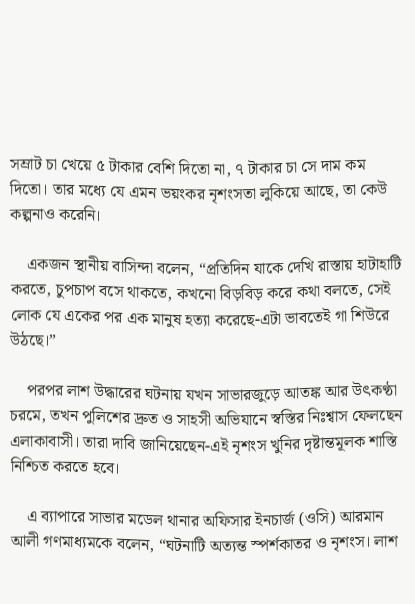সম্রাট চা খেয়ে ৫ টাকার বেশি দিতো না, ৭ টাকার চা সে দাম কম দিতো। তার মধ্যে যে এমন ভয়ংকর নৃশংসতা লুকিয়ে আছে, তা কেউ কল্পনাও করেনি।

    একজন স্থানীয় বাসিন্দা বলেন, “প্রতিদিন যাকে দেখি রাস্তায় হাটাহাটি করতে, চুপচাপ বসে থাকতে, কখনো বিড়বিড় করে কথা বলতে, সেই লোক যে একের পর এক মানুষ হত্যা করেছে-এটা ভাবতেই গা শিউরে উঠছে।”

    পরপর লাশ উদ্ধারের ঘটনায় যখন সাভারজুড়ে আতঙ্ক আর উৎকণ্ঠা চরমে, তখন পুলিশের দ্রুত ও সাহসী অভিযানে স্বস্তির নিঃশ্বাস ফেলছেন এলাকাবাসী। তারা দাবি জানিয়েছেন-এই নৃশংস খুনির দৃষ্টান্তমূলক শাস্তি নিশ্চিত করতে হবে।

    এ ব্যাপারে সাভার মডেল থানার অফিসার ইনচার্জ (ওসি) আরমান আলী গণমাধ্যমকে বলেন, “ঘটনাটি অত্যন্ত স্পর্শকাতর ও নৃশংস। লাশ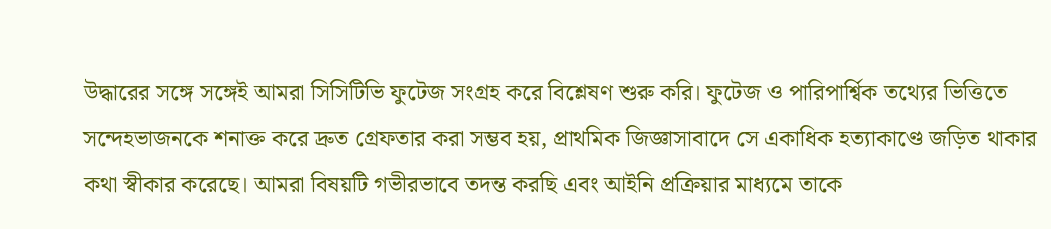উদ্ধারের সঙ্গে সঙ্গেই আমরা সিসিটিভি ফুটেজ সংগ্রহ করে বিশ্লেষণ শুরু করি। ফুটেজ ও পারিপার্শ্বিক তথ্যের ভিত্তিতে সন্দেহভাজনকে শনাক্ত করে দ্রুত গ্রেফতার করা সম্ভব হয়, প্রাথমিক জিজ্ঞাসাবাদে সে একাধিক হত্যাকাণ্ডে জড়িত থাকার কথা স্বীকার করেছে। আমরা বিষয়টি গভীরভাবে তদন্ত করছি এবং আইনি প্রক্রিয়ার মাধ্যমে তাকে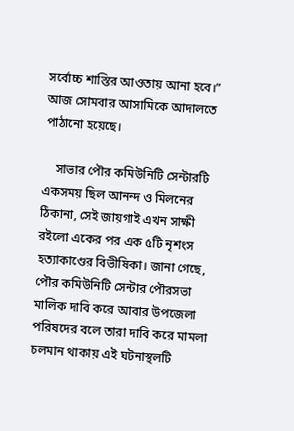সর্বোচ্চ শাস্তির আওতায় আনা হবে।” আজ সোমবার আসামিকে আদালতে পাঠানো হয়েছে।

    সাভার পৌর কমিউনিটি সেন্টারটি একসময় ছিল আনন্দ ও মিলনের ঠিকানা, সেই জায়গাই এখন সাক্ষী রইলো একের পর এক ৫টি নৃশংস হত্যাকাণ্ডের বিভীষিকা। জানা গেছে, পৌর কমিউনিটি সেন্টার পৌরসভা মালিক দাবি করে আবার উপজেলা পরিষদের বলে তারা দাবি করে মামলা চলমান থাকায় এই ঘটনাস্থলটি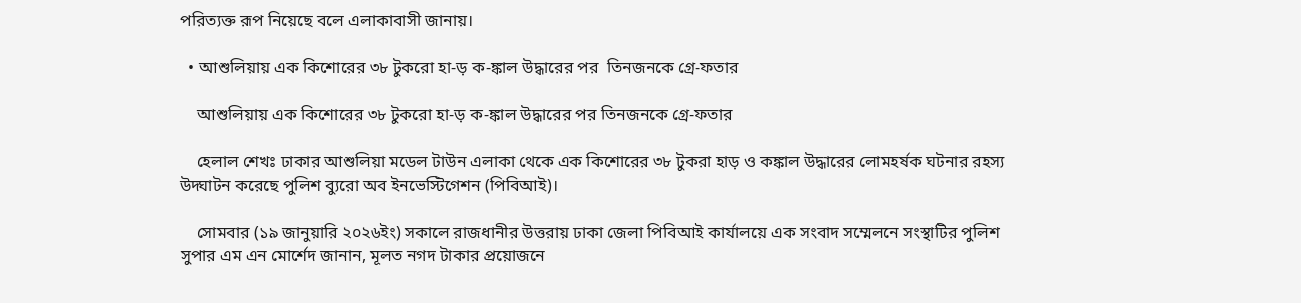পরিত্যক্ত রূপ নিয়েছে বলে এলাকাবাসী জানায়।

  • আশুলিয়ায় এক কিশোরের ৩৮ টুকরো হা-ড় ক-ঙ্কাল উদ্ধারের পর  তিনজনকে গ্রে-ফতার

    আশুলিয়ায় এক কিশোরের ৩৮ টুকরো হা-ড় ক-ঙ্কাল উদ্ধারের পর তিনজনকে গ্রে-ফতার

    হেলাল শেখঃ ঢাকার আশুলিয়া মডেল টাউন এলাকা থেকে এক কিশোরের ৩৮ টুকরা হাড় ও কঙ্কাল উদ্ধারের লোমহর্ষক ঘটনার রহস্য উদ্ঘাটন করেছে পুলিশ ব্যুরো অব ইনভেস্টিগেশন (পিবিআই)।

    সোমবার (১৯ জানুয়ারি ২০২৬ইং) সকালে রাজধানীর উত্তরায় ঢাকা জেলা পিবিআই কার্যালয়ে এক সংবাদ সম্মেলনে সংস্থাটির পুলিশ সুপার এম এন মোর্শেদ জানান, মূলত নগদ টাকার প্রয়োজনে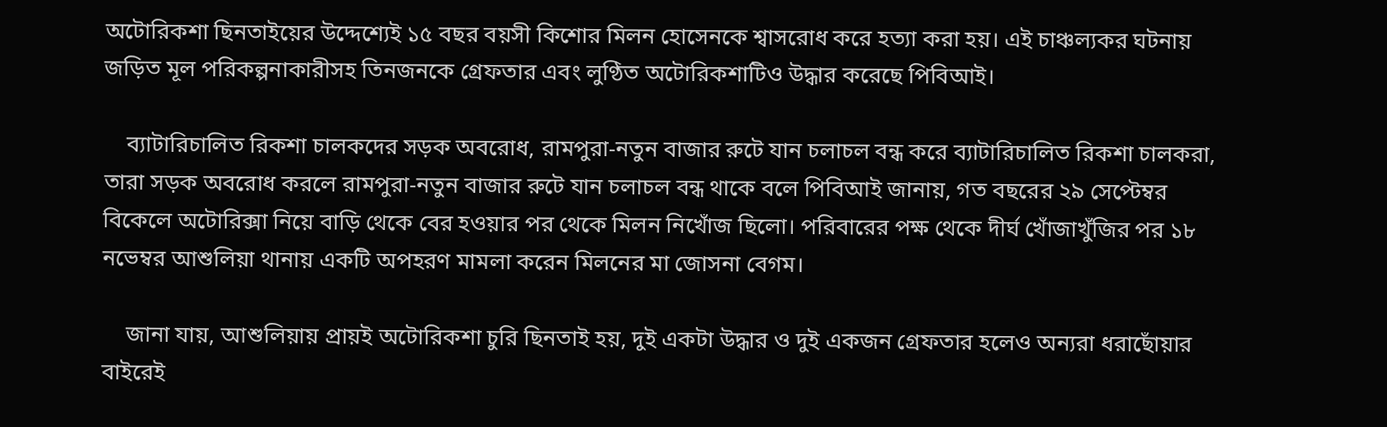অটোরিকশা ছিনতাইয়ের উদ্দেশ্যেই ১৫ বছর বয়সী কিশোর মিলন হোসেনকে শ্বাসরোধ করে হত্যা করা হয়। এই চাঞ্চল্যকর ঘটনায় জড়িত মূল পরিকল্পনাকারীসহ তিনজনকে গ্রেফতার এবং লুণ্ঠিত অটোরিকশাটিও উদ্ধার করেছে পিবিআই।

    ব্যাটারিচালিত রিকশা চালকদের সড়ক অবরোধ, রামপুরা-নতুন বাজার রুটে যান চলাচল বন্ধ করে ব্যাটারিচালিত রিকশা চালকরা, তারা সড়ক অবরোধ করলে রামপুরা-নতুন বাজার রুটে যান চলাচল বন্ধ থাকে বলে পিবিআই জানায়, গত বছরের ২৯ সেপ্টেম্বর বিকেলে অটোরিক্সা নিয়ে বাড়ি থেকে বের হওয়ার পর থেকে মিলন নিখোঁজ ছিলো। পরিবারের পক্ষ থেকে দীর্ঘ খোঁজাখুঁজির পর ১৮ নভেম্বর আশুলিয়া থানায় একটি অপহরণ মামলা করেন মিলনের মা জোসনা বেগম।

    জানা যায়, আশুলিয়ায় প্রায়ই অটোরিকশা চুরি ছিনতাই হয়, দুই একটা উদ্ধার ও দুই একজন গ্রেফতার হলেও অন্যরা ধরাছোঁয়ার বাইরেই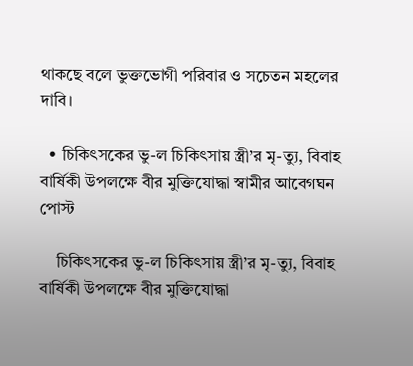থাকছে বলে ভুক্তভোগী পরিবার ও সচেতন মহলের দাবি।

  • চিকিৎসকের ভু-ল চিকিৎসায় স্ত্রী’র মৃ-ত্যু, বিবাহ বার্ষিকী উপলক্ষে বীর মুক্তিযোদ্ধা স্বামীর আবেগঘন পোস্ট

    চিকিৎসকের ভু-ল চিকিৎসায় স্ত্রী’র মৃ-ত্যু, বিবাহ বার্ষিকী উপলক্ষে বীর মুক্তিযোদ্ধা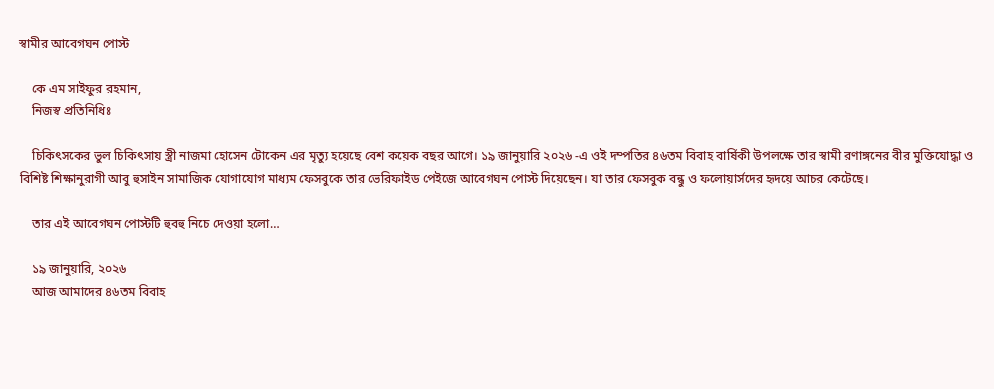স্বামীর আবেগঘন পোস্ট

    কে এম সাইফুর রহমান,
    নিজস্ব প্রতিনিধিঃ

    চিকিৎসকের ভুল চিকিৎসায় স্ত্রী নাজমা হোসেন টোকেন এর মৃত্যু হয়েছে বেশ কয়েক বছর আগে। ১৯ জানুয়ারি ২০২৬ -এ ওই দম্পতির ৪৬তম বিবাহ বার্ষিকী উপলক্ষে তার স্বামী রণাঙ্গনের বীর মুক্তিযোদ্ধা ও বিশিষ্ট শিক্ষানুরাগী আবু হুসাইন সামাজিক যোগাযোগ মাধ্যম ফেসবুকে তার ভেরিফাইড পেইজে আবেগঘন পোস্ট দিয়েছেন। যা তার ফেসবুক বন্ধু ও ফলোয়ার্সদের হৃদয়ে আচর কেটেছে।

    তার এই আবেগঘন পোস্টটি হুবহু নিচে দেওয়া হলো…

    ১৯ জানুয়ারি, ২০২৬
    আজ আমাদের ৪৬তম বিবাহ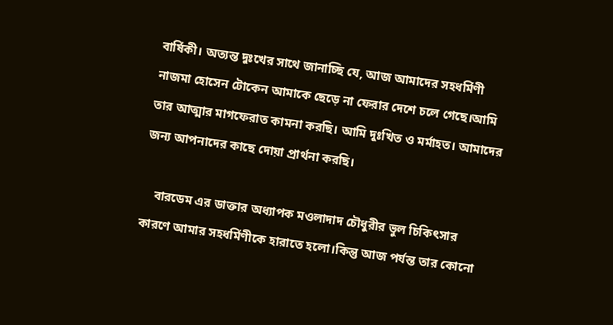বার্ষিকী। অত্যন্ত দুঃখের সাথে জানাচ্ছি যে, আজ আমাদের সহধর্মিণী নাজমা হোসেন টোকেন আমাকে ছেড়ে না ফেরার দেশে চলে গেছে।আমি তার আত্মার মাগফেরাত কামনা করছি। আমি দুঃখিত ও মর্মাহত। আমাদের জন্য আপনাদের কাছে দোয়া প্রার্থনা করছি।

    বারডেম এর ডাক্তার অধ্যাপক মওলাদাদ চৌধুরীর ভুল চিকিৎসার কারণে আমার সহধর্মিণীকে হারাতে হলো।কিন্তু আজ পর্যন্ত তার কোনো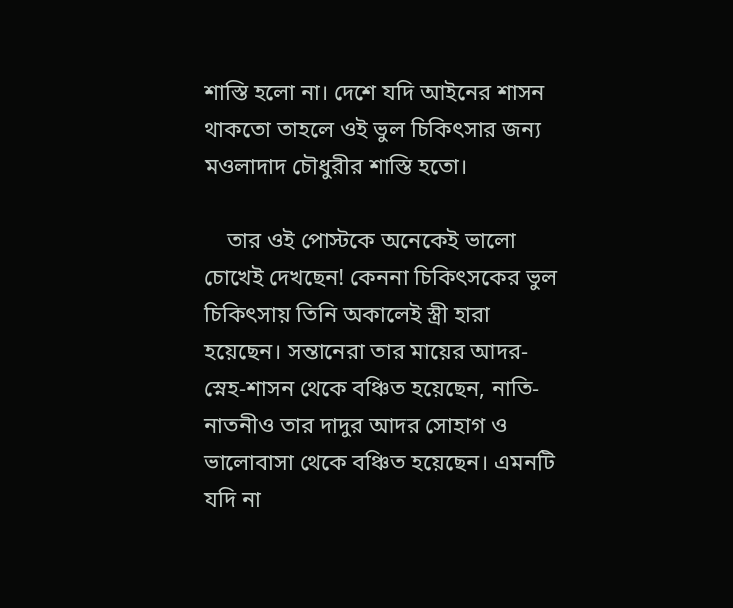শাস্তি হলো না। দেশে যদি আইনের শাসন থাকতো তাহলে ওই ভুল চিকিৎসার জন্য মওলাদাদ চৌধুরীর শাস্তি হতো।

    তার ওই পোস্টকে অনেকেই ভালো চোখেই দেখছেন! কেননা চিকিৎসকের ভুল চিকিৎসায় তিনি অকালেই স্ত্রী হারা হয়েছেন। সন্তানেরা তার মায়ের আদর-স্নেহ-শাসন থেকে বঞ্চিত হয়েছেন, নাতি-নাতনীও তার দাদুর আদর সোহাগ ও ভালোবাসা থেকে বঞ্চিত হয়েছেন। এমনটি যদি না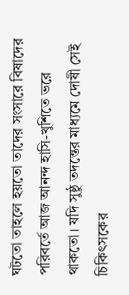ঘটতো তাহলে হয়তো তাদের সংসারে বিষাদের পরিবর্তে আজ আনন্দ হাসি-খুশিতে ভরে থাকতো। যদি সুষ্ঠু তদন্তের মাধ্যমে দোষী সেই চিকিৎসকের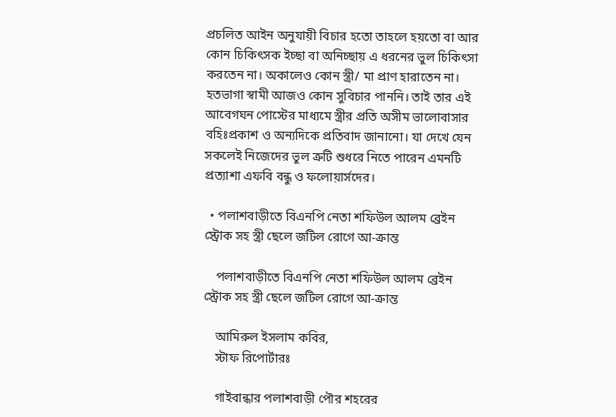প্রচলিত আইন অনুযায়ী বিচার হতো তাহলে হয়তো বা আর কোন চিকিৎসক ইচ্ছা বা অনিচ্ছায় এ ধরনের ভুল চিকিৎসা করতেন না। অকালেও কোন স্ত্রী/ মা প্রাণ হারাতেন না। হতভাগা স্বামী আজও কোন সুবিচার পাননি। তাই তার এই আবেগঘন পোস্টের মাধ্যমে স্ত্রীর প্রতি অসীম ভালোবাসার বহিঃপ্রকাশ ও অন্যদিকে প্রতিবাদ জানানো। যা দেখে যেন সকলেই নিজেদের ভুল ত্রুটি শুধরে নিতে পারেন এমনটি প্রত্যাশা এফবি বন্ধু ও ফলোয়ার্সদের।

  • পলাশবাড়ীতে বিএনপি নেতা শফিউল আলম ব্রেইন স্ট্রোক সহ স্ত্রী ছেলে জটিল রোগে আ-ক্রান্ত

    পলাশবাড়ীতে বিএনপি নেতা শফিউল আলম ব্রেইন স্ট্রোক সহ স্ত্রী ছেলে জটিল রোগে আ-ক্রান্ত

    আমিরুল ইসলাম কবির,
    স্টাফ রিপোর্টারঃ

    গাইবান্ধার পলাশবাড়ী পৌর শহরের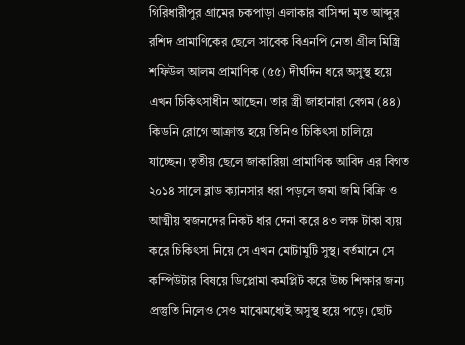গিরিধারীপুর গ্রামের চকপাড়া এলাকার বাসিন্দা মৃত আব্দুর রশিদ প্রামাণিকের ছেলে সাবেক বিএনপি নেতা গ্রীল মিস্ত্রি শফিউল আলম প্রামাণিক (৫৫) দীর্ঘদিন ধরে অসুস্থ হয়ে এখন চিকিৎসাধীন আছেন। তার স্ত্রী জাহানারা বেগম (৪৪) কিডনি রোগে আক্রান্ত হয়ে তিনিও চিকিৎসা চালিয়ে যাচ্ছেন। তৃতীয় ছেলে জাকারিয়া প্রামাণিক আবিদ এর বিগত ২০১৪ সালে ব্লাড ক্যানসার ধরা পড়লে জমা জমি বিক্রি ও আত্মীয় স্বজনদের নিকট ধার দেনা করে ৪৩ লক্ষ টাকা ব্যয় করে চিকিৎসা নিয়ে সে এখন মোটামুটি সুস্থ। বর্তমানে সে কম্পিউটার বিষয়ে ডিপ্লোমা কমপ্লিট করে উচ্চ শিক্ষার জন্য প্রস্তুতি নিলেও সেও মাঝেমধ্যেই অসুস্থ হয়ে পড়ে। ছোট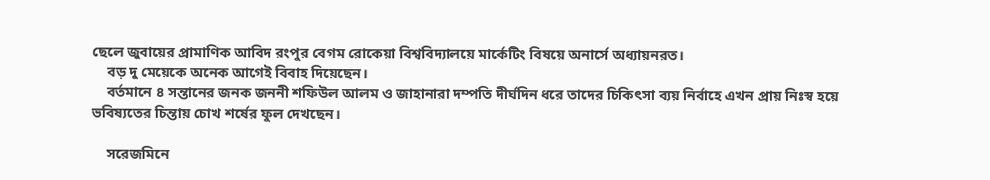ছেলে জুবায়ের প্রামাণিক আবিদ রংপুর বেগম রোকেয়া বিশ্ববিদ্যালয়ে মার্কেটিং বিষয়ে অনার্সে অধ্যায়নরত।
    বড় দু মেয়েকে অনেক আগেই বিবাহ দিয়েছেন।
    বর্তমানে ৪ সন্তানের জনক জননী শফিউল আলম ও জাহানারা দম্পতি দীর্ঘদিন ধরে তাদের চিকিৎসা ব্যয় নির্বাহে এখন প্রায় নিঃস্ব হয়ে ভবিষ্যতের চিন্তায় চোখ শর্ষের ফুল দেখছেন।

    সরেজমিনে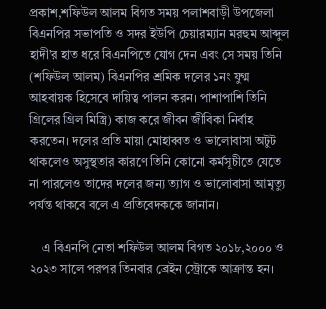প্রকাশ,শফিউল আলম বিগত সময় পলাশবাড়ী উপজেলা বিএনপির সভাপতি ও সদর ইউপি চেয়ারম্যান মরহুম আব্দুল হাদী’র হাত ধরে বিএনপিতে যোগ দেন এবং সে সময় তিনি (শফিউল আলম) বিএনপির শ্রমিক দলের ১নং যুগ্ম আহবায়ক হিসেবে দায়িত্ব পালন করন। পাশাপাশি তিনি গ্রিলের গ্রিল মিস্ত্রি) কাজ করে জীবন জীবিকা নির্বাহ করতেন। দলের প্রতি মায়া মোহাব্বত ও ভালোবাসা অটুট থাকলেও অসুস্থতার কারণে তিনি কোনো কর্মসূচীতে যেতে না পারলেও তাদের দলের জন্য ত্যাগ ও ভালোবাসা আমৃত্যু পর্যন্ত থাকবে বলে এ প্রতিবেদককে জানান।

    এ বিএনপি নেতা শফিউল আলম বিগত ২০১৮,২০০০ ও ২০২৩ সালে পরপর তিনবার ব্রেইন স্ট্রোকে আক্রান্ত হন।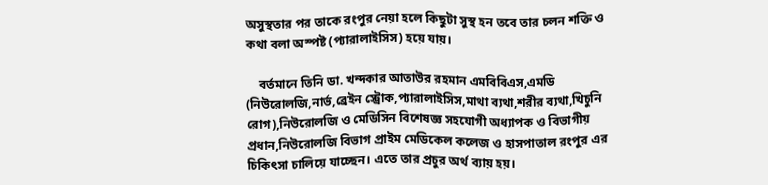অসুস্থতার পর তাকে রংপুর নেয়া হলে কিছুটা সুস্থ হন তবে তার চলন শক্তি ও কথা বলা অস্পষ্ট (প্যারালাইসিস) হয়ে যায়।

    বর্তমানে তিনি ডা. খন্দকার আতাউর রহমান এমবিবিএস,এমডি (নিউরোলজি,নার্ভ,ব্রেইন স্ট্রোক,প্যারালাইসিস,মাথা ব্যথা,শরীর ব্যথা,খিচুনি রোগ),নিউরোলজি ও মেডিসিন বিশেষজ্ঞ সহযোগী অধ্যাপক ও বিভাগীয় প্রধান,নিউরোলজি বিভাগ প্রাইম মেডিকেল কলেজ ও হাসপাতাল রংপুর এর চিকিৎসা চালিয়ে যাচ্ছেন। এতে তার প্রচুর অর্থ ব্যায় হয়।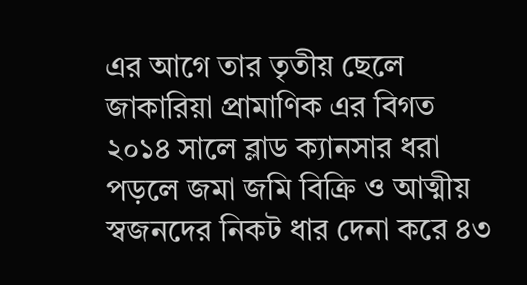এর আগে তার তৃতীয় ছেলে জাকারিয়া প্রামাণিক এর বিগত ২০১৪ সালে ব্লাড ক্যানসার ধরা পড়লে জমা জমি বিক্রি ও আত্মীয় স্বজনদের নিকট ধার দেনা করে ৪৩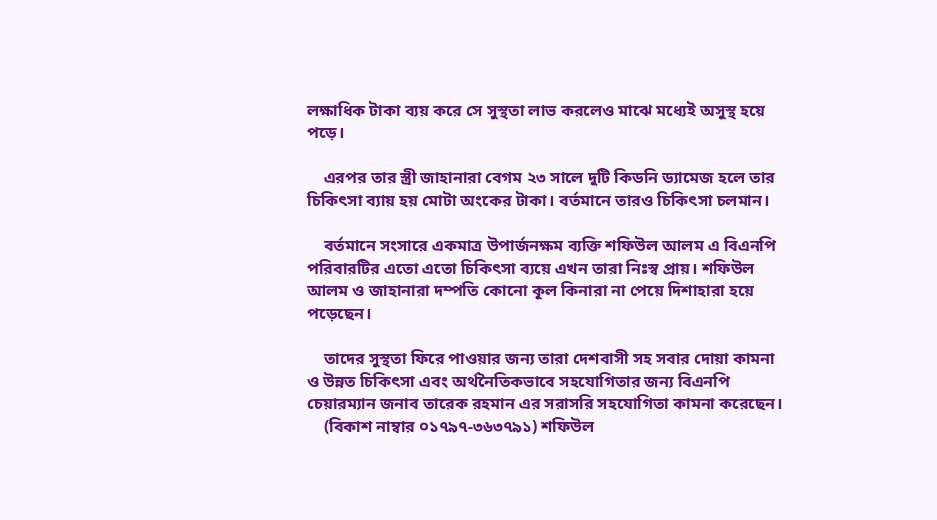লক্ষাধিক টাকা ব্যয় করে সে সুস্থতা লাভ করলেও মাঝে মধ্যেই অসুস্থ হয়ে পড়ে।

    এরপর তার স্ত্রী জাহানারা বেগম ২৩ সালে দুটি কিডনি ড্যামেজ হলে তার চিকিৎসা ব্যায় হয় মোটা অংকের টাকা। বর্তমানে তারও চিকিৎসা চলমান।

    বর্তমানে সংসারে একমাত্র উপার্জনক্ষম ব্যক্তি শফিউল আলম এ বিএনপি পরিবারটির এতো এতো চিকিৎসা ব্যয়ে এখন তারা নিঃস্ব প্রায়। শফিউল আলম ও জাহানারা দম্পতি কোনো কূল কিনারা না পেয়ে দিশাহারা হয়ে পড়েছেন।

    তাদের সুস্থতা ফিরে পাওয়ার জন্য তারা দেশবাসী সহ সবার দোয়া কামনা ও উন্নত চিকিৎসা এবং অর্থনৈতিকভাবে সহযোগিতার জন্য বিএনপি চেয়ারম্যান জনাব তারেক রহমান এর সরাসরি সহযোগিতা কামনা করেছেন।
    (বিকাশ নাম্বার ০১৭৯৭-৩৬৩৭৯১) শফিউল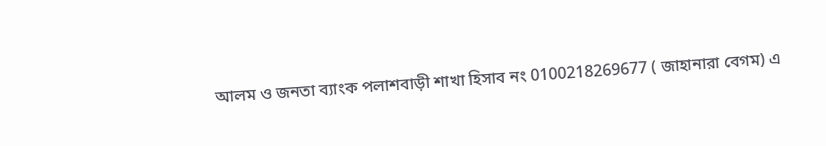আলম ও জনতা ব্যাংক পলাশবাড়ী শাখা হিসাব নং 0100218269677 ( জাহানারা বেগম) এ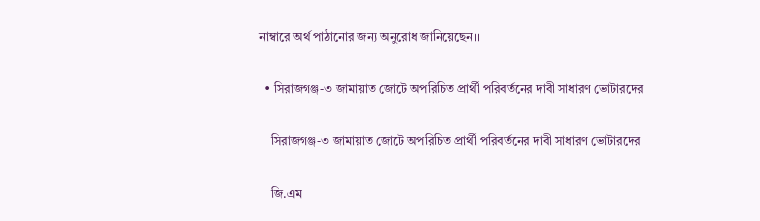নাম্বারে অর্থ পাঠানোর জন্য অনুরোধ জানিয়েছেন।।

  • সিরাজগঞ্জ-৩ জামায়াত জোটে অপরিচিত প্রার্থী পরিবর্তনের দাবী সাধারণ ভোটারদের

    সিরাজগঞ্জ-৩ জামায়াত জোটে অপরিচিত প্রার্থী পরিবর্তনের দাবী সাধারণ ভোটারদের

    জি.এম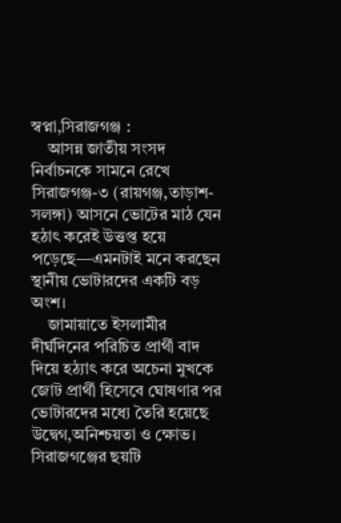স্বপ্না,সিরাজগঞ্জ :
    আসন্ন জাতীয় সংসদ নির্বাচনকে সামনে রেখে সিরাজগঞ্জ-৩ (রায়গঞ্জ,তাড়াশ- সলঙ্গা) আসনে ভোটের মাঠ যেন হঠাৎ করেই উত্তপ্ত হয়ে পড়েছে—এমনটাই মনে করছেন স্থানীয় ভোটারদের একটি বড় অংশ।
    জামায়াতে ইসলামীর দীর্ঘদিনের পরিচিত প্রার্থী বাদ দিয়ে হঠ্যাৎ করে অচেনা মুখকে জোট প্রার্থী হিসেবে ঘোষণার পর ভোটারদের মধ্যে তৈরি হয়েছে উদ্বেগ,অনিশ্চয়তা ও ক্ষোভ। সিরাজগঞ্জের ছয়টি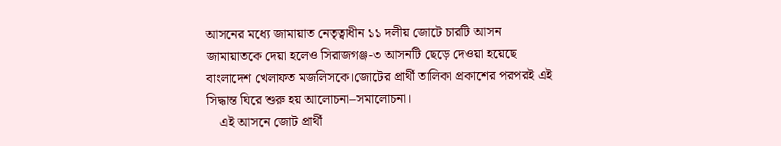আসনের মধ্যে জামায়াত নেতৃত্বাধীন ১১ দলীয় জোটে চারটি আসন জামায়াতকে দেয়া হলেও সিরাজগঞ্জ-৩ আসনটি ছেড়ে দেওয়া হয়েছে বাংলাদেশ খেলাফত মজলিসকে।জোটের প্রার্থী তালিকা প্রকাশের পরপরই এই সিদ্ধান্ত ঘিরে শুরু হয় আলোচনা–সমালোচনা।
    এই আসনে জোট প্রার্থী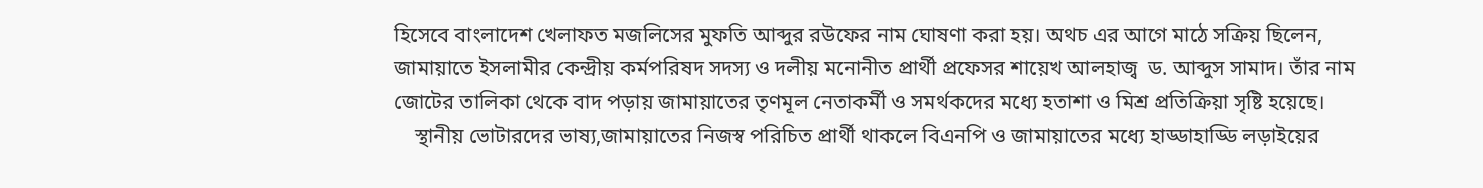হিসেবে বাংলাদেশ খেলাফত মজলিসের মুফতি আব্দুর রউফের নাম ঘোষণা করা হয়। অথচ এর আগে মাঠে সক্রিয় ছিলেন, জামায়াতে ইসলামীর কেন্দ্রীয় কর্মপরিষদ সদস্য ও দলীয় মনোনীত প্রার্থী প্রফেসর শায়েখ আলহাজ্ব  ড. আব্দুস সামাদ। তাঁর নাম জোটের তালিকা থেকে বাদ পড়ায় জামায়াতের তৃণমূল নেতাকর্মী ও সমর্থকদের মধ্যে হতাশা ও মিশ্র প্রতিক্রিয়া সৃষ্টি হয়েছে।
    স্থানীয় ভোটারদের ভাষ্য,জামায়াতের নিজস্ব পরিচিত প্রার্থী থাকলে বিএনপি ও জামায়াতের মধ্যে হাড্ডাহাড্ডি লড়াইয়ের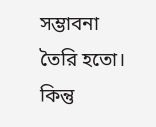সম্ভাবনা তৈরি হতো। কিন্তু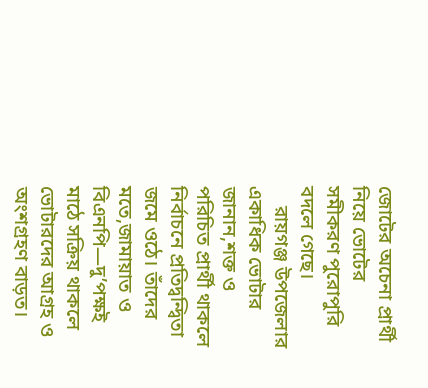জোটের অচেনা প্রার্থী নিয়ে ভোটের সমীকরণ পুরোপুরি বদলে গেছে।
    রায়গঞ্জ উপজেলার একাধিক ভোটার জানান,শক্ত ও পরিচিত প্রার্থী থাকলে নির্বাচনে প্রতিদ্বন্দ্বিতা জমে ওঠে। তাঁদের মতে,জামায়াত ও বিএনপি—দু’পক্ষই মাঠে সক্রিয় থাকলে ভোটারদের আগ্রহ ও অংশগ্রহণ বাড়ত।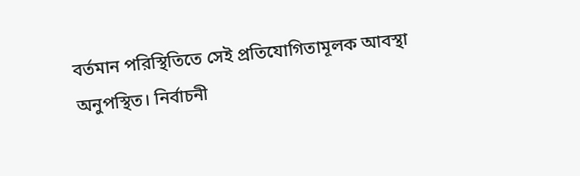বর্তমান পরিস্থিতিতে সেই প্রতিযোগিতামূলক আবস্থা অনুপস্থিত। নির্বাচনী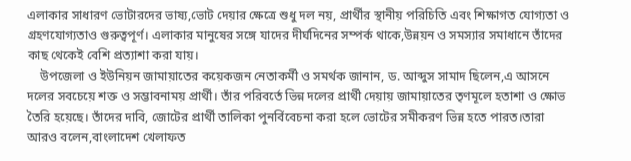এলাকার সাধারণ ভোটারদের ভাষ্য,ভোট দেয়ার ক্ষেত্রে শুধু দল নয়, প্রার্থীর স্থানীয় পরিচিতি এবং শিক্ষাগত যোগ্যতা ও গ্রহণযোগ্যতাও গুরুত্বপূর্ণ। এলাকার মানুষের সঙ্গে যাদের দীর্ঘদিনের সম্পর্ক থাকে,উন্নয়ন ও সমস্যার সমাধানে তাঁদের কাছ থেকেই বেশি প্রত্যাশা করা যায়।
    উপজেলা ও ইউনিয়ন জামায়াতের কয়েকজন নেতাকর্মী ও সমর্থক জানান, ড. আব্দুস সামাদ ছিলেন,এ আসনে দলের সবচেয়ে শক্ত ও সম্ভাবনাময় প্রার্থী। তাঁর পরিবর্তে ভিন্ন দলের প্রার্থী দেয়ায় জামায়াতের তৃণমূলে হতাশা ও ক্ষোভ তৈরি হয়েছে। তাঁদের দাবি, জোটের প্রার্থী তালিকা পুনর্বিবেচনা করা হলে ভোটের সমীকরণ ভিন্ন হতে পারত।তারা আরও বলেন,বাংলাদেশ খেলাফত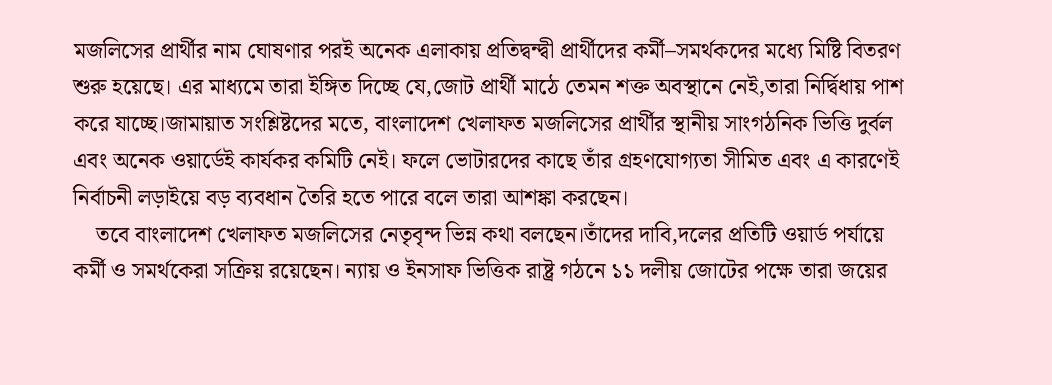মজলিসের প্রার্থীর নাম ঘোষণার পরই অনেক এলাকায় প্রতিদ্বন্দ্বী প্রার্থীদের কর্মী–সমর্থকদের মধ্যে মিষ্টি বিতরণ শুরু হয়েছে। এর মাধ্যমে তারা ইঙ্গিত দিচ্ছে যে,জোট প্রার্থী মাঠে তেমন শক্ত অবস্থানে নেই,তারা নির্দ্বিধায় পাশ করে যাচ্ছে।জামায়াত সংশ্লিষ্টদের মতে, বাংলাদেশ খেলাফত মজলিসের প্রার্থীর স্থানীয় সাংগঠনিক ভিত্তি দুর্বল এবং অনেক ওয়ার্ডেই কার্যকর কমিটি নেই। ফলে ভোটারদের কাছে তাঁর গ্রহণযোগ্যতা সীমিত এবং এ কারণেই নির্বাচনী লড়াইয়ে বড় ব্যবধান তৈরি হতে পারে বলে তারা আশঙ্কা করছেন।
    তবে বাংলাদেশ খেলাফত মজলিসের নেতৃবৃন্দ ভিন্ন কথা বলছেন।তাঁদের দাবি,দলের প্রতিটি ওয়ার্ড পর্যায়ে কর্মী ও সমর্থকেরা সক্রিয় রয়েছেন। ন্যায় ও ইনসাফ ভিত্তিক রাষ্ট্র গঠনে ১১ দলীয় জোটের পক্ষে তারা জয়ের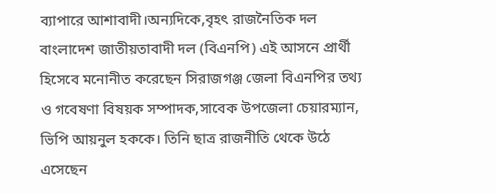ব্যাপারে আশাবাদী।অন্যদিকে,বৃহৎ রাজনৈতিক দল বাংলাদেশ জাতীয়তাবাদী দল (বিএনপি) এই আসনে প্রার্থী হিসেবে মনোনীত করেছেন সিরাজগঞ্জ জেলা বিএনপির তথ্য ও গবেষণা বিষয়ক সম্পাদক,সাবেক উপজেলা চেয়ারম্যান, ভিপি আয়নুল হককে। তিনি ছাত্র রাজনীতি থেকে উঠে এসেছেন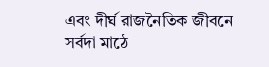এবং দীর্ঘ রাজনৈতিক জীবনে সর্বদা মাঠে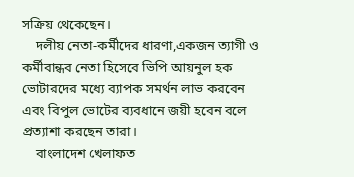সক্রিয় থেকেছেন।
    দলীয় নেতা-কর্মীদের ধারণা,একজন ত্যাগী ও কর্মীবান্ধব নেতা হিসেবে ভিপি আয়নুল হক ভোটারদের মধ্যে ব্যাপক সমর্থন লাভ করবেন এবং বিপুল ভোটের ব্যবধানে জয়ী হবেন বলে প্রত্যাশা করছেন তারা।
    বাংলাদেশ খেলাফত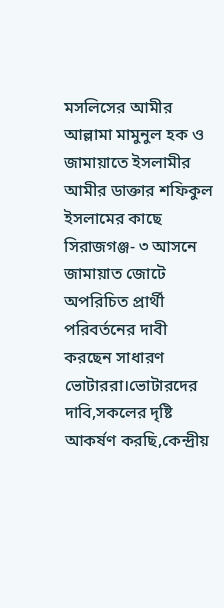মসলিসের আমীর আল্লামা মামুনুল হক ও জামায়াতে ইসলামীর আমীর ডাক্তার শফিকুল ইসলামের কাছে সিরাজগঞ্জ- ৩ আসনে জামায়াত জোটে অপরিচিত প্রার্থী পরিবর্তনের দাবী করছেন সাধারণ ভোটাররা।ভোটারদের দাবি,সকলের দৃষ্টি আকর্ষণ করছি,কেন্দ্রীয়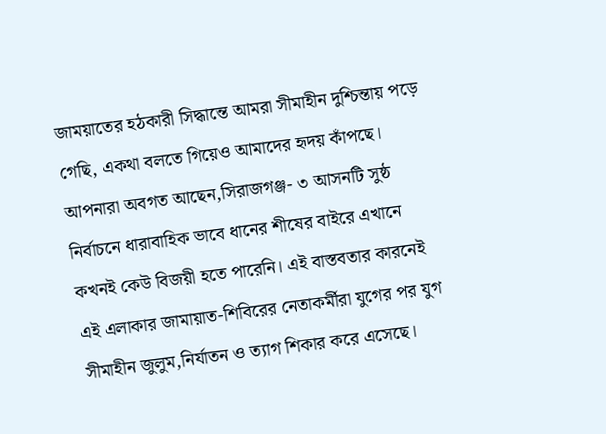জাময়াতের হঠকারী সিদ্ধান্তে আমরা সীমাহীন দুশ্চিন্তায় পড়ে গেছি, একথা বলতে গিয়েও আমাদের হৃদয় কাঁপছে। আপনারা অবগত আছেন,সিরাজগঞ্জ- ৩ আসনটি সুষ্ঠ নির্বাচনে ধারাবাহিক ভাবে ধানের শীষের বাইরে এখানে কখনই কেউ বিজয়ী হতে পারেনি। এই বাস্তবতার কারনেই এই এলাকার জামায়াত-শিবিরের নেতাকর্মীরা যুগের পর যুগ সীমাহীন জুলুম,নির্যাতন ও ত্যাগ শিকার করে এসেছে।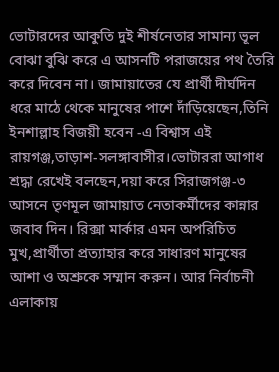ভোটারদের আকুতি দুই শীর্ষনেতার সামান্য ভূল বোঝা বুঝি করে এ আসনটি পরাজয়ের পথ তৈরি করে দিবেন না। জামায়াতের যে প্রার্থী দীর্ঘদিন ধরে মাঠে থেকে মানুষের পাশে দাঁড়িয়েছেন,তিনি ইনশাল্লাহ বিজয়ী হবেন -এ বিশ্বাস এই রায়গঞ্জ,তাড়াশ-সলঙ্গাবাসীর।ভোটাররা আগাধ শ্রদ্ধা রেখেই বলছেন,দয়া করে সিরাজগঞ্জ-৩ আসনে তৃণমূল জামায়াত নেতাকর্মীদের কান্নার জবাব দিন। রিক্সা মার্কার এমন অপরিচিত মুখ,প্রার্থীতা প্রত্যাহার করে সাধারণ মানুষের আশা ও অশ্রুকে সম্মান করুন। আর নির্বাচনী এলাকায়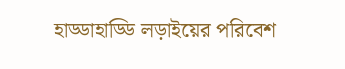হাড্ডাহাড্ডি লড়াইয়ের পরিবেশ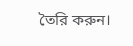তৈরি করুন।